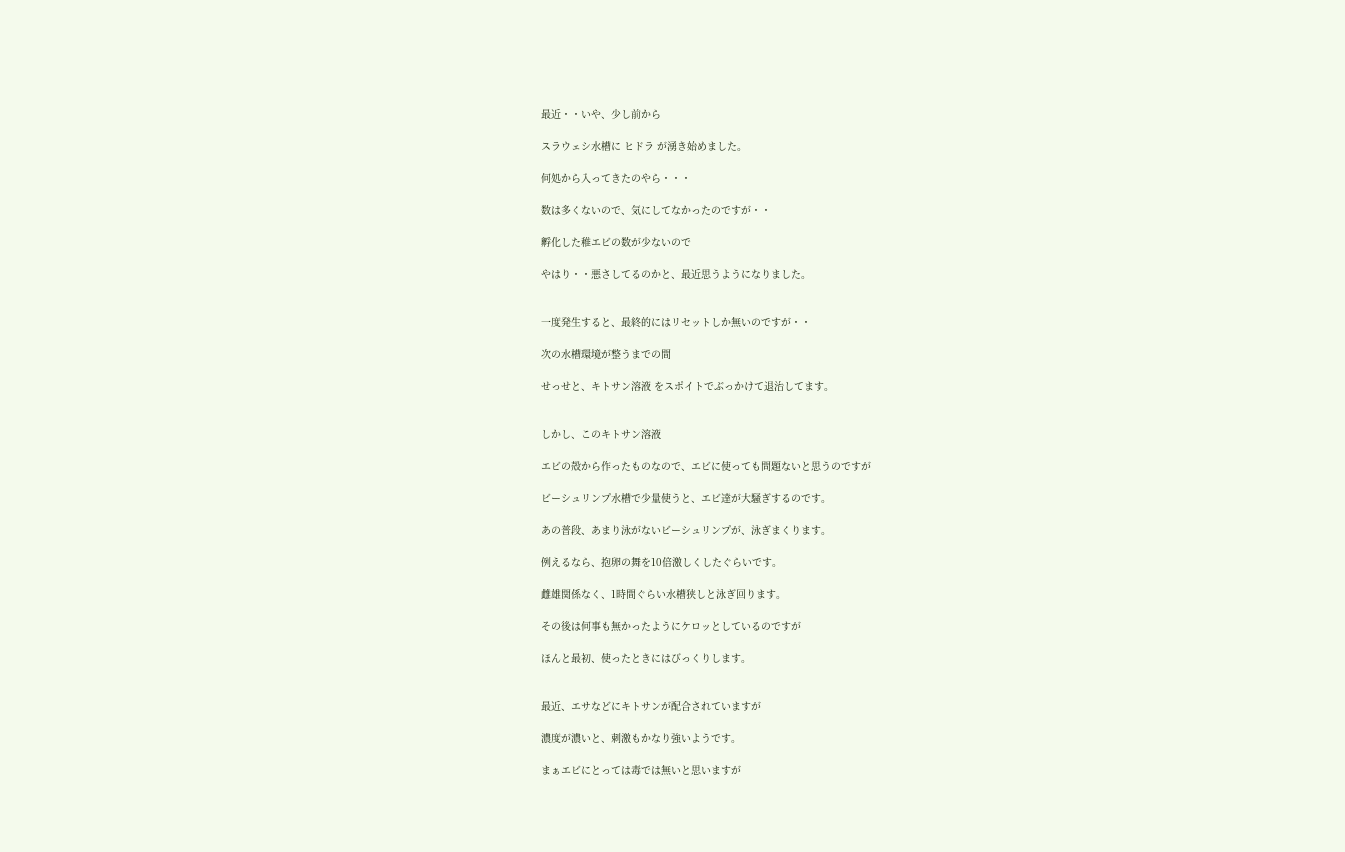最近・・いや、少し前から

スラウェシ水槽に ヒドラ が湧き始めました。

何処から入ってきたのやら・・・

数は多くないので、気にしてなかったのですが・・

孵化した稚エビの数が少ないので

やはり・・悪さしてるのかと、最近思うようになりました。


一度発生すると、最終的にはリセットしか無いのですが・・

次の水槽環境が整うまでの間

せっせと、キトサン溶液 をスポイトでぶっかけて退治してます。


しかし、このキトサン溶液

エビの殻から作ったものなので、エビに使っても問題ないと思うのですが

ビーシュリンプ水槽で少量使うと、エビ達が大騒ぎするのです。

あの普段、あまり泳がないビーシュリンプが、泳ぎまくります。

例えるなら、抱卵の舞を10倍激しくしたぐらいです。

雌雄関係なく、1時間ぐらい水槽狭しと泳ぎ回ります。

その後は何事も無かったようにケロッとしているのですが

ほんと最初、使ったときにはびっくりします。


最近、エサなどにキトサンが配合されていますが

濃度が濃いと、刺激もかなり強いようです。

まぁエビにとっては毒では無いと思いますが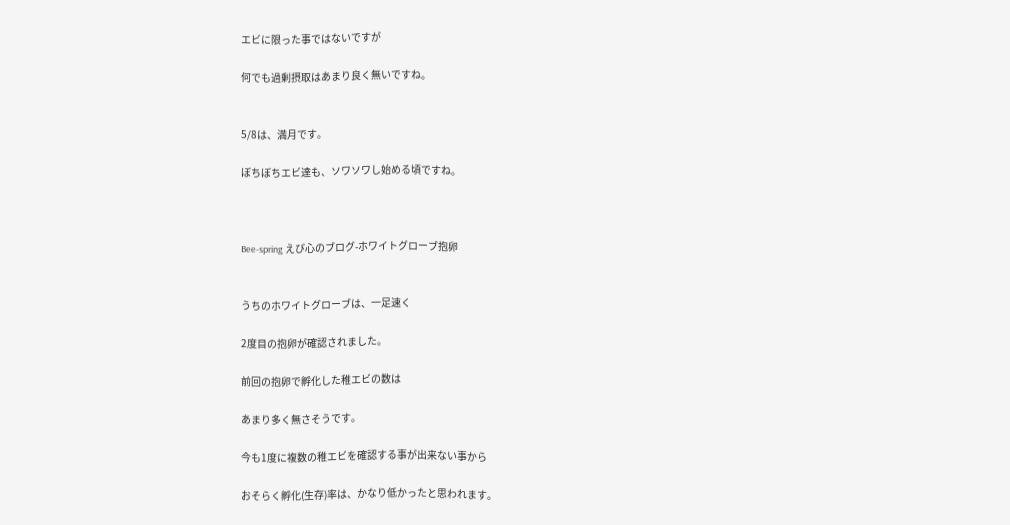エビに限った事ではないですが

何でも過剰摂取はあまり良く無いですね。


5/8は、満月です。

ぼちぼちエビ達も、ソワソワし始める頃ですね。



Bee-spring えび心のブログ-ホワイトグローブ抱卵


うちのホワイトグローブは、一足速く

2度目の抱卵が確認されました。

前回の抱卵で孵化した稚エビの数は

あまり多く無さそうです。

今も1度に複数の稚エビを確認する事が出来ない事から

おそらく孵化(生存)率は、かなり低かったと思われます。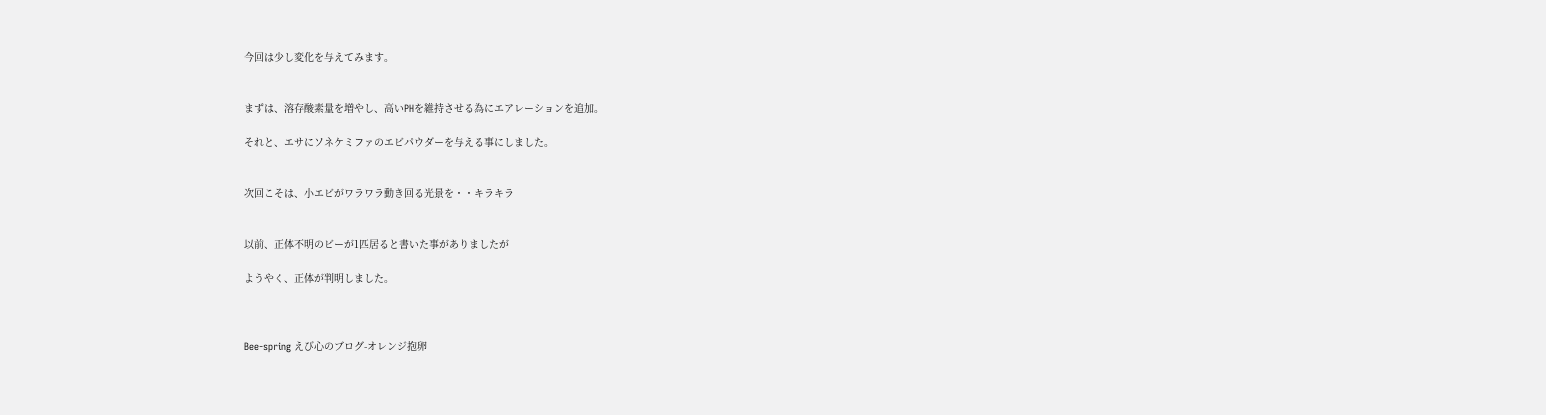今回は少し変化を与えてみます。


まずは、溶存酸素量を増やし、高いPHを維持させる為にエアレーションを追加。

それと、エサにソネケミファのエビパウダーを与える事にしました。


次回こそは、小エビがワラワラ動き回る光景を・・キラキラ


以前、正体不明のビーが1匹居ると書いた事がありましたが

ようやく、正体が判明しました。



Bee-spring えび心のブログ-オレンジ抱卵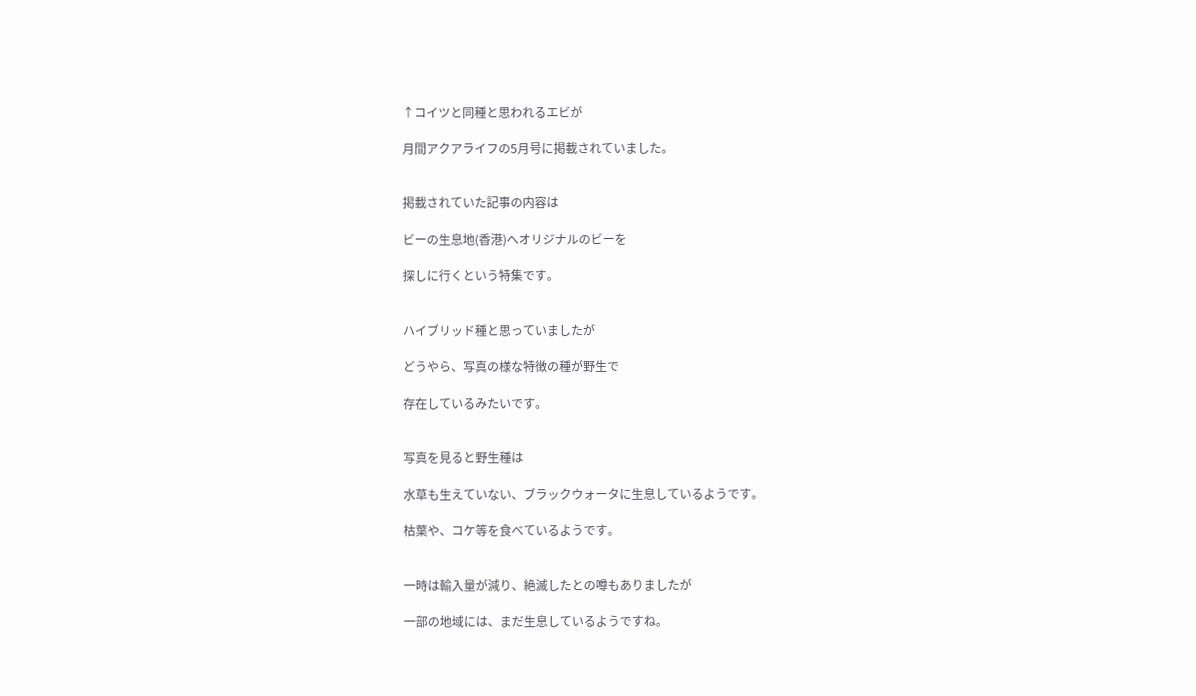↑コイツと同種と思われるエビが

月間アクアライフの5月号に掲載されていました。


掲載されていた記事の内容は

ビーの生息地(香港)へオリジナルのビーを

探しに行くという特集です。


ハイブリッド種と思っていましたが

どうやら、写真の様な特徴の種が野生で

存在しているみたいです。


写真を見ると野生種は

水草も生えていない、ブラックウォータに生息しているようです。

枯葉や、コケ等を食べているようです。


一時は輸入量が減り、絶滅したとの噂もありましたが

一部の地域には、まだ生息しているようですね。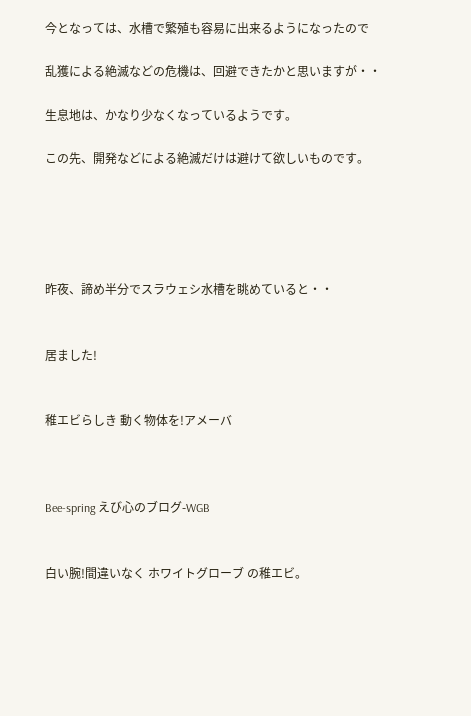今となっては、水槽で繁殖も容易に出来るようになったので

乱獲による絶滅などの危機は、回避できたかと思いますが・・

生息地は、かなり少なくなっているようです。

この先、開発などによる絶滅だけは避けて欲しいものです。





昨夜、諦め半分でスラウェシ水槽を眺めていると・・


居ました!


稚エビらしき 動く物体を!アメーバ



Bee-spring えび心のブログ-WGB


白い腕!間違いなく ホワイトグローブ の稚エビ。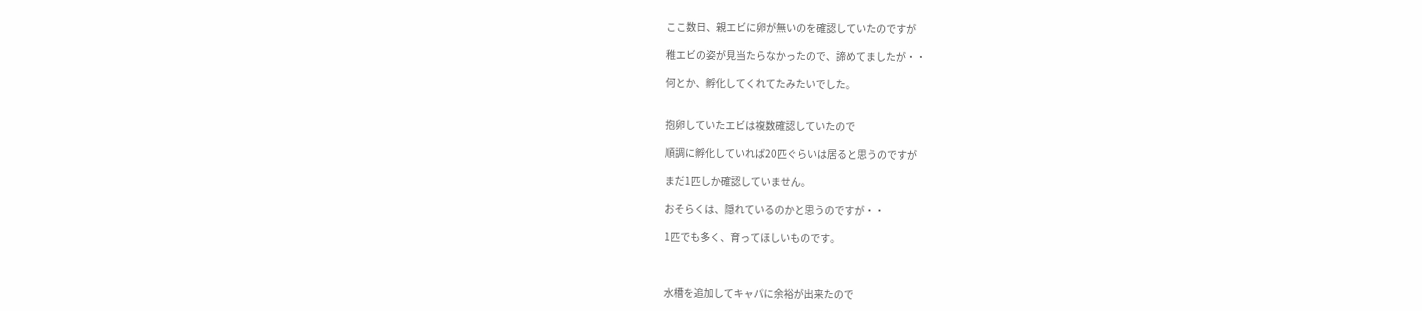ここ数日、親エビに卵が無いのを確認していたのですが

稚エビの姿が見当たらなかったので、諦めてましたが・・

何とか、孵化してくれてたみたいでした。


抱卵していたエビは複数確認していたので

順調に孵化していれば20匹ぐらいは居ると思うのですが

まだ1匹しか確認していません。

おそらくは、隠れているのかと思うのですが・・

1匹でも多く、育ってほしいものです。



水槽を追加してキャパに余裕が出来たので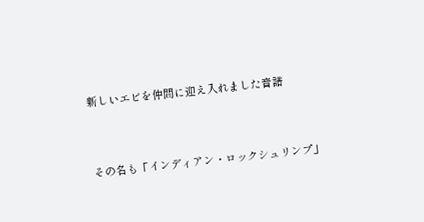新しいエビを仲間に迎え入れました音譜


その名も「インディアン・ロックシュリンプ」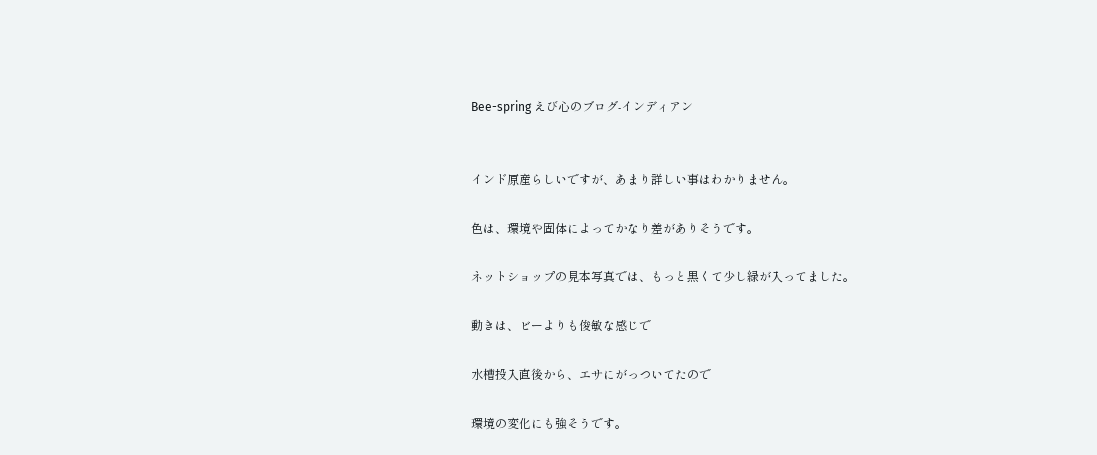Bee-spring えび心のブログ-インディアン


インド原産らしいですが、あまり詳しい事はわかりません。

色は、環境や固体によってかなり差がありそうです。

ネットショップの見本写真では、もっと黒くて少し緑が入ってました。

動きは、ビーよりも俊敏な感じで

水槽投入直後から、エサにがっついてたので

環境の変化にも強そうです。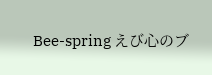Bee-spring えび心のブ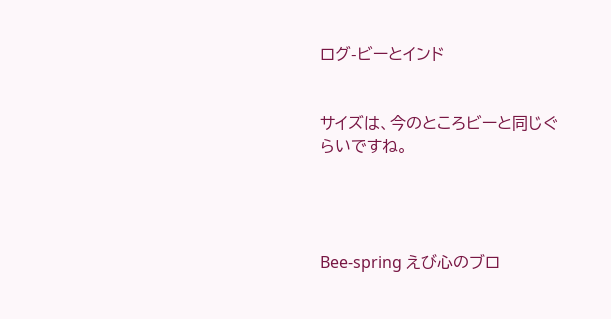ログ-ビーとインド


サイズは、今のところビーと同じぐらいですね。




Bee-spring えび心のブロ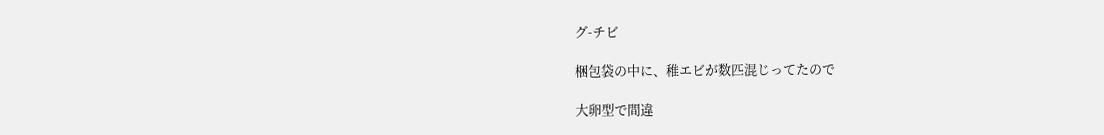グ-チビ

梱包袋の中に、稚エビが数匹混じってたので

大卵型で間違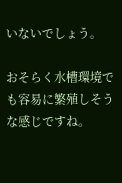いないでしょう。

おそらく水槽環境でも容易に繁殖しそうな感じですね。